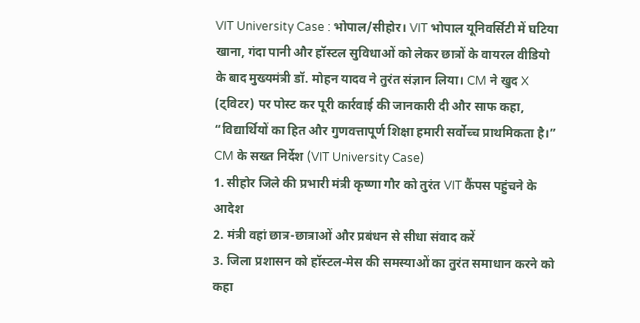VIT University Case : भोपाल/सीहोर। VIT भोपाल यूनिवर्सिटी में घटिया खाना, गंदा पानी और हॉस्टल सुविधाओं को लेकर छात्रों के वायरल वीडियो के बाद मुख्यमंत्री डॉ. मोहन यादव ने तुरंत संज्ञान लिया। CM ने खुद X (ट्विटर) पर पोस्ट कर पूरी कार्रवाई की जानकारी दी और साफ कहा, “विद्यार्थियों का हित और गुणवत्तापूर्ण शिक्षा हमारी सर्वोच्च प्राथमिकता है।”
CM के सख्त निर्देश (VIT University Case)
1. सीहोर जिले की प्रभारी मंत्री कृष्णा गौर को तुरंत VIT कैंपस पहुंचने के आदेश
2. मंत्री वहां छात्र-छात्राओं और प्रबंधन से सीधा संवाद करें
3. जिला प्रशासन को हॉस्टल-मेस की समस्याओं का तुरंत समाधान करने को कहा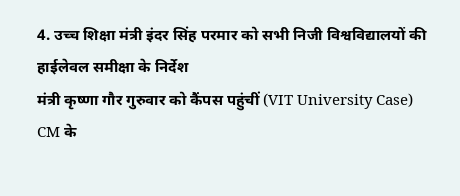4. उच्च शिक्षा मंत्री इंदर सिंह परमार को सभी निजी विश्वविद्यालयों की हाईलेवल समीक्षा के निर्देश
मंत्री कृष्णा गौर गुरुवार को कैंपस पहुंचीं (VIT University Case)
CM के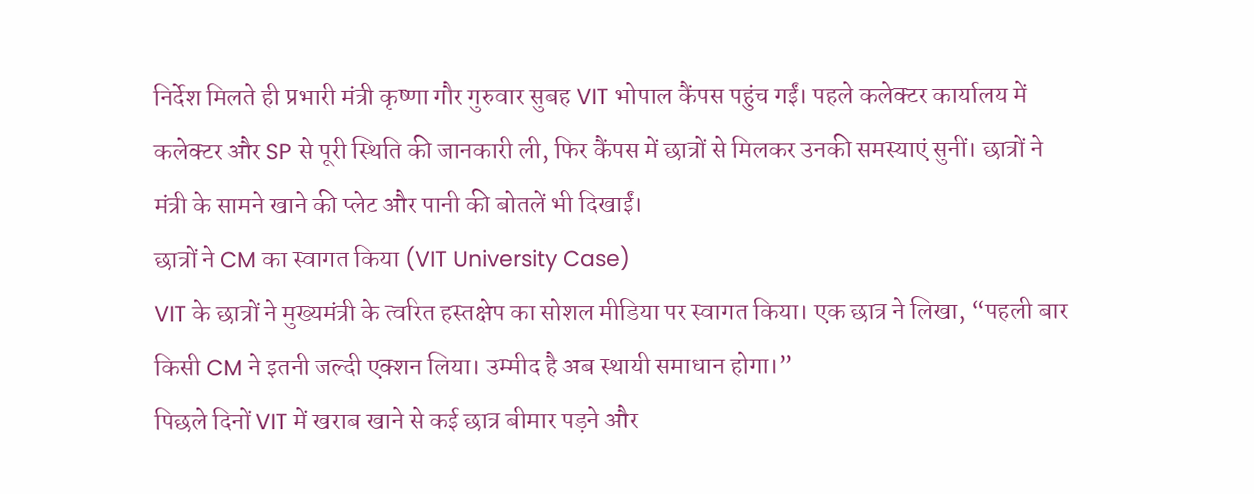निर्देश मिलते ही प्रभारी मंत्री कृष्णा गौर गुरुवार सुबह VIT भोपाल कैंपस पहुंच गईं। पहले कलेक्टर कार्यालय में कलेक्टर और SP से पूरी स्थिति की जानकारी ली, फिर कैंपस में छात्रों से मिलकर उनकी समस्याएं सुनीं। छात्रों ने मंत्री के सामने खाने की प्लेट और पानी की बोतलें भी दिखाईं।
छात्रों ने CM का स्वागत किया (VIT University Case)
VIT के छात्रों ने मुख्यमंत्री के त्वरित हस्तक्षेप का सोशल मीडिया पर स्वागत किया। एक छात्र ने लिखा, “पहली बार किसी CM ने इतनी जल्दी एक्शन लिया। उम्मीद है अब स्थायी समाधान होगा।”
पिछले दिनों VIT में खराब खाने से कई छात्र बीमार पड़ने और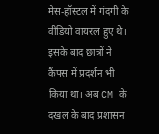मेस-हॉस्टल में गंदगी के वीडियो वायरल हुए थे। इसके बाद छात्रों ने कैंपस में प्रदर्शन भी किया था। अब CM के दखल के बाद प्रशासन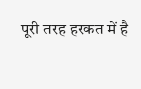पूरी तरह हरकत में है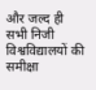और जल्द ही सभी निजी विश्वविद्यालयों की समीक्षा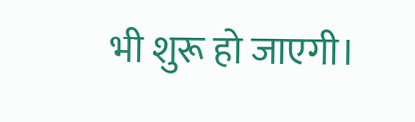भी शुरू हो जाएगी।